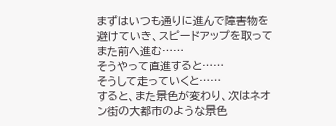まずはいつも通りに進んで障害物を避けていき、スピードアップを取ってまた前へ進む……
そうやって直進すると……
そうして走っていくと……
すると、また景色が変わり、次はネオン街の大都市のような景色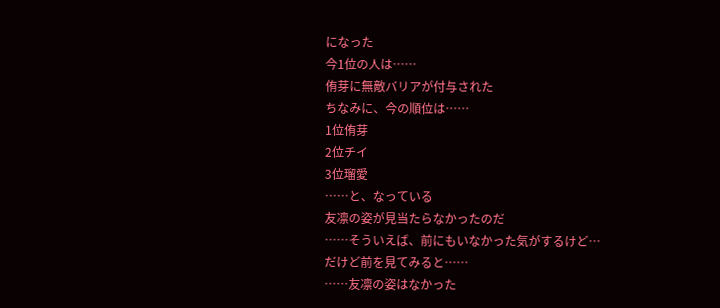になった
今1位の人は……
侑芽に無敵バリアが付与された
ちなみに、今の順位は……
1位侑芽
2位チイ
3位瑠愛
……と、なっている
友凛の姿が見当たらなかったのだ
……そういえば、前にもいなかった気がするけど…
だけど前を見てみると……
……友凛の姿はなかった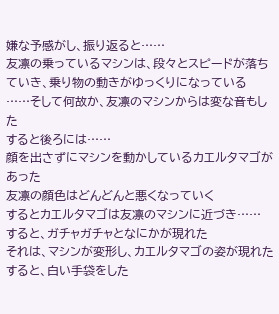嫌な予感がし、振り返ると……
友凛の乗っているマシンは、段々とスピードが落ちていき、乗り物の動きがゆっくりになっている
……そして何故か、友凛のマシンからは変な音もした
すると後ろには……
顔を出さずにマシンを動かしているカエルタマゴがあった
友凛の顔色はどんどんと悪くなっていく
するとカエルタマゴは友凛のマシンに近づき……
すると、ガチャガチャとなにかが現れた
それは、マシンが変形し、カエルタマゴの姿が現れた
すると、白い手袋をした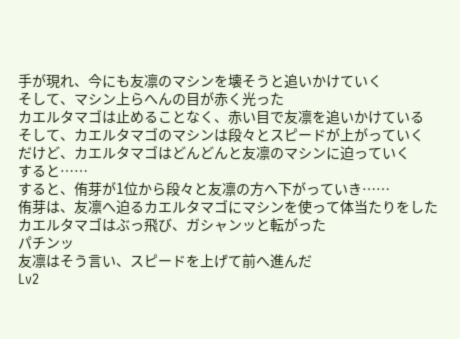手が現れ、今にも友凛のマシンを壊そうと追いかけていく
そして、マシン上らへんの目が赤く光った
カエルタマゴは止めることなく、赤い目で友凛を追いかけている
そして、カエルタマゴのマシンは段々とスピードが上がっていく
だけど、カエルタマゴはどんどんと友凛のマシンに迫っていく
すると……
すると、侑芽が1位から段々と友凛の方へ下がっていき……
侑芽は、友凛へ迫るカエルタマゴにマシンを使って体当たりをした
カエルタマゴはぶっ飛び、ガシャンッと転がった
パチンッ
友凛はそう言い、スピードを上げて前へ進んだ
Lv2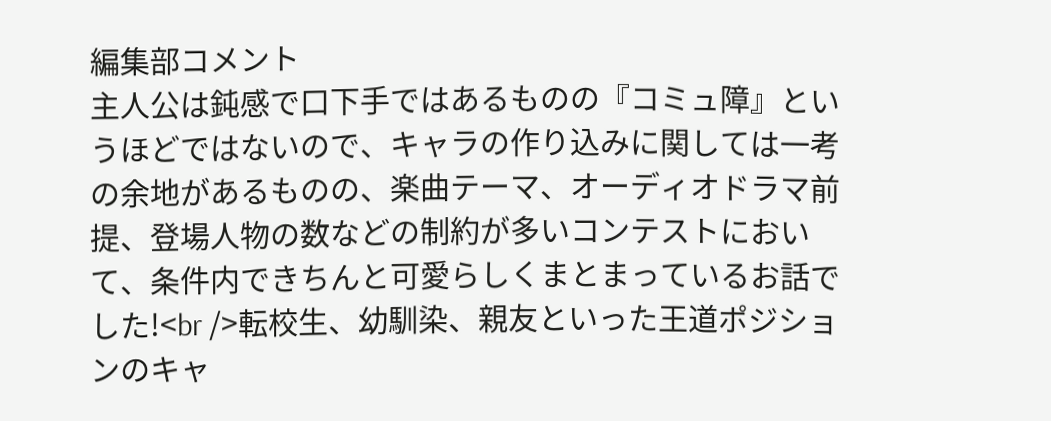編集部コメント
主人公は鈍感で口下手ではあるものの『コミュ障』というほどではないので、キャラの作り込みに関しては一考の余地があるものの、楽曲テーマ、オーディオドラマ前提、登場人物の数などの制約が多いコンテストにおいて、条件内できちんと可愛らしくまとまっているお話でした!<br />転校生、幼馴染、親友といった王道ポジションのキャ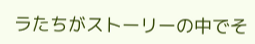ラたちがストーリーの中でそ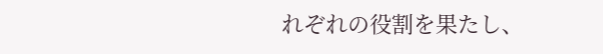れぞれの役割を果たし、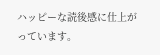ハッピーな読後感に仕上がっています。